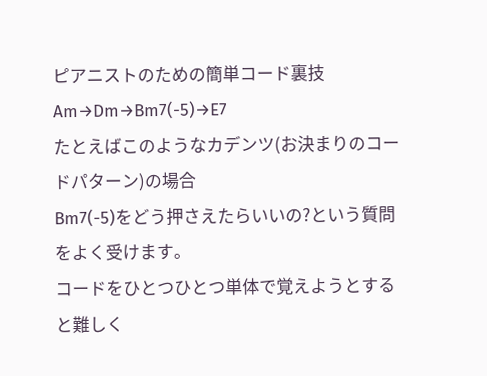ピアニストのための簡単コード裏技
Am→Dm→Bm7(-5)→E7
たとえばこのようなカデンツ(お決まりのコードパターン)の場合
Bm7(-5)をどう押さえたらいいの?という質問をよく受けます。
コードをひとつひとつ単体で覚えようとすると難しく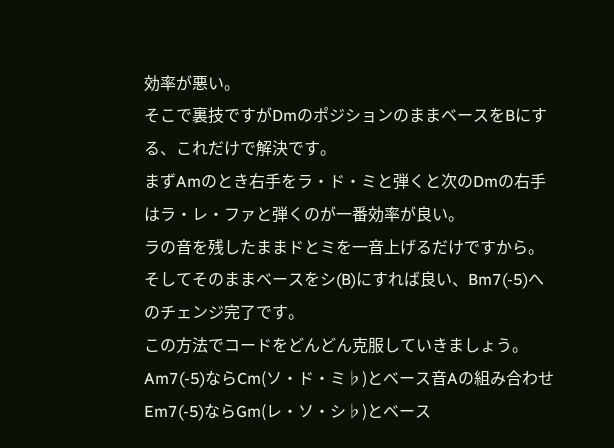効率が悪い。
そこで裏技ですがDmのポジションのままベースをBにする、これだけで解決です。
まずAmのとき右手をラ・ド・ミと弾くと次のDmの右手はラ・レ・ファと弾くのが一番効率が良い。
ラの音を残したままドとミを一音上げるだけですから。
そしてそのままベースをシ(B)にすれば良い、Bm7(-5)へのチェンジ完了です。
この方法でコードをどんどん克服していきましょう。
Am7(-5)ならCm(ソ・ド・ミ♭)とベース音Aの組み合わせ
Em7(-5)ならGm(レ・ソ・シ♭)とベース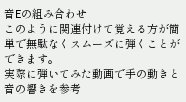音Eの組み合わせ
このように関連付けて覚える方が簡単で無駄なくスムーズに弾くことができます。
実際に弾いてみた動画で手の動きと音の響きを参考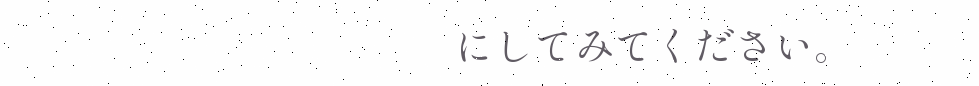にしてみてください。